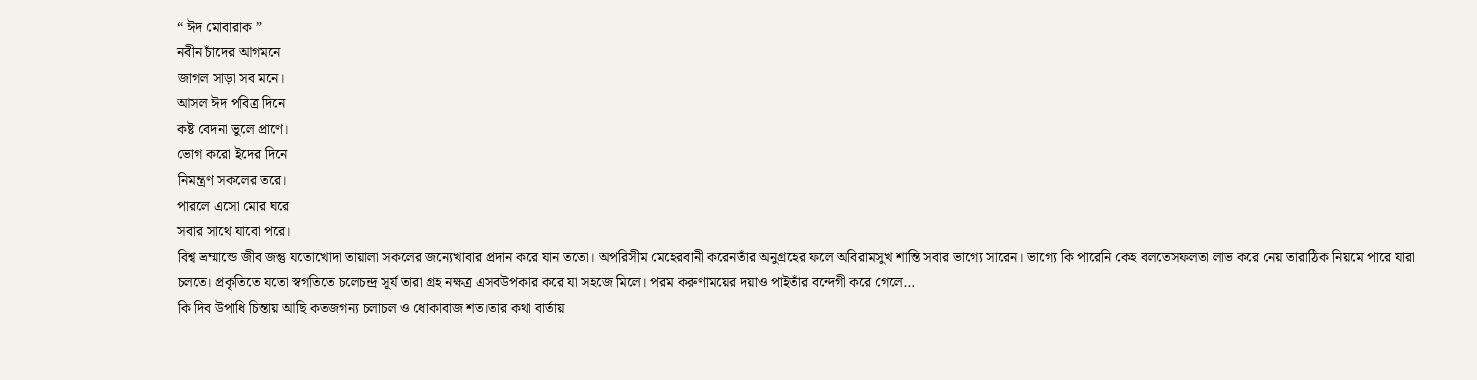“ ঈদ মোবারাক ”
নবীন চাঁদের আগমনে
জাগল সাড়া সব মনে।
আসল ঈদ পবিত্র দিনে
কষ্ট বেদনা ভুলে প্রাণে।
ভোগ করো ইদের দিনে
নিমন্ত্রণ সকলের তরে।
পারলে এসো মোর ঘরে
সবার সাথে যাবো পরে।
বিশ্ব ভ্রম্মান্ডে জীব জন্তু যতোখোদা তায়ালা সকলের জন্যেখাবার প্রদান করে যান ততো। অপরিসীম মেহেরবানী করেনতাঁর অনুগ্রহের ফলে অবিরামসুখ শান্তি সবার ভাগ্যে সারেন। ভাগ্যে কি পারেনি কেহ বলতেসফলতা লাভ করে নেয় তারাঠিক নিয়মে পারে যারা চলতে। প্রকৃতিতে যতো স্বগতিতে চলেচন্দ্র সূর্য তারা গ্রহ নক্ষত্র এসবউপকার করে যা সহজে মিলে। পরম করুণাময়ের দয়াও পাইতাঁর বন্দেগী করে গেলে…
কি দিব উপাধি চিন্তায় আছি কতজগন্য চলাচল ও ধোকাবাজ শত।তার কথা বার্তায়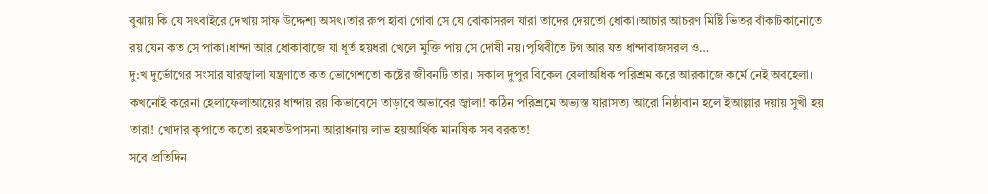বুঝায় কি যে সৎবাইরে দেখায় সাফ উদ্দেশ্য অসৎ।তার রুপ হাবা গোবা সে যে বোকাসরল যারা তাদের দেয়তো ধোকা।আচার আচরণ মিষ্টি ভিতর বাঁকাটকানোতে রয় যেন কত সে পাকা।ধান্দা আর ধোকাবাজে যা ধূর্ত হয়ধরা খেলে মুক্তি পায় সে দোষী নয়।পৃথিবীতে টগ আর যত ধান্দাবাজসরল ও…
দু:খ দুর্ভোগের সংসার যারজ্বালা যন্ত্রণাতে কত ভোগেশতো কষ্টের জীবনটি তার। সকাল দুপুর বিকেল বেলাঅধিক পরিশ্রম করে আরকাজে কর্মে নেই অবহেলা। কখনোই করেনা হেলাফেলাআয়ের ধান্দায় রয় কিভাবেসে তাড়াবে অভাবের জ্বালা! কঠিন পরিশ্রমে অভ্যস্ত যারাসত্য আরো নিষ্ঠাবান হলে ইআল্লার দয়ায় সুখী হয় তারা! খোদার কৃপাতে কতো রহমতউপাসনা আরাধনায় লাভ হয়আর্থিক মানষিক সব বরকত!
সবে প্রতিদিন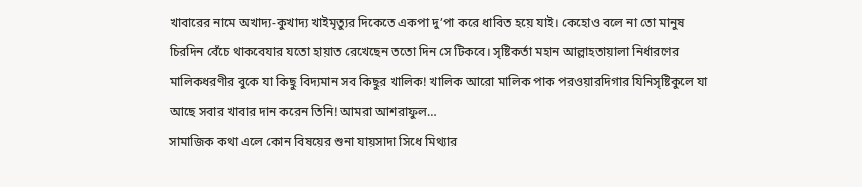খাবারের নামে অখাদ্য-কুখাদ্য খাইমৃত্যুর দিকেতে একপা দু’পা করে ধাবিত হয়ে যাই। কেহোও বলে না তো মানুষ চিরদিন বেঁচে থাকবেযার যতো হায়াত রেখেছেন ততো দিন সে টিকবে। সৃষ্টিকর্তা মহান আল্লাহতায়ালা নির্ধারণের মালিকধরণীর বুকে যা কিছু বিদ্যমান সব কিছুর খালিক! খালিক আরো মালিক পাক পরওয়ারদিগার যিনিসৃষ্টিকুলে যা আছে সবার খাবার দান করেন তিনি! আমরা আশরাফুল…
সামাজিক কথা এলে কোন বিষয়ের শুনা যায়সাদা সিধে মিথ্যার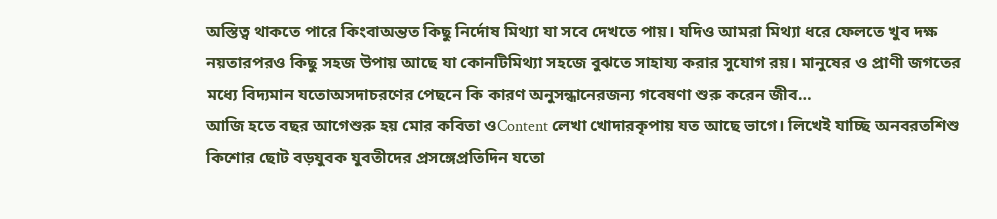অস্তিত্ব থাকতে পারে কিংবাঅন্তত কিছু নির্দোষ মিথ্যা যা সবে দেখতে পায়। যদিও আমরা মিথ্যা ধরে ফেলতে খুব দক্ষ নয়তারপরও কিছু সহজ উপায় আছে যা কোনটিমিথ্যা সহজে বুঝতে সাহায্য করার সুযোগ রয়। মানুষের ও প্রাণী জগতের মধ্যে বিদ্যমান যতোঅসদাচরণের পেছনে কি কারণ অনুসন্ধানেরজন্য গবেষণা শুরু করেন জীব…
আজি হতে বছর আগেশুরু হয় মোর কবিতা ওContent লেখা খোদারকৃপায় যত আছে ভাগে। লিখেই যাচ্ছি অনবরতশিশু কিশোর ছোট বড়যুবক যুবতীদের প্রসঙ্গেপ্রতিদিন যতো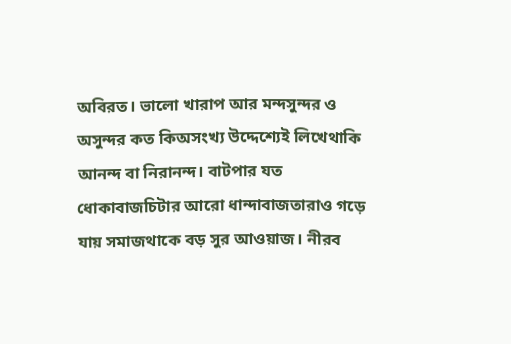অবিরত। ভালো খারাপ আর মন্দসুন্দর ও অসুন্দর কত কিঅসংখ্য উদ্দেশ্যেই লিখেথাকি আনন্দ বা নিরানন্দ। বাটপার যত ধোকাবাজচিটার আরো ধান্দাবাজতারাও গড়ে যায় সমাজথাকে বড় সুর আওয়াজ। নীরব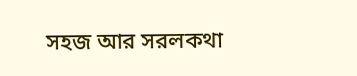সহজ আর সরলকথা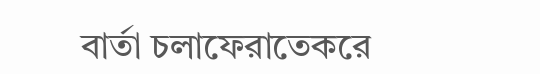বার্তা চলাফেরাতেকরে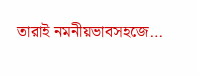তারাই নমনীয়ভাবসহজে…